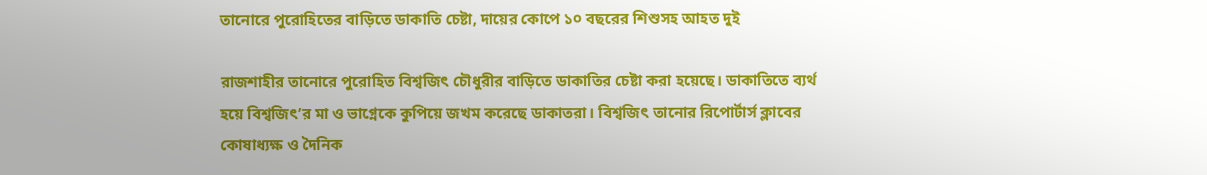তানোরে পুরোহিতের বাড়িতে ডাকাতি চেষ্টা, দায়ের কোপে ১০ বছরের শিশুসহ আহত দুই

রাজশাহীর তানোরে পুরোহিত বিশ্বজিৎ চৌধুরীর বাড়িতে ডাকাতির চেষ্টা করা হয়েছে। ডাকাতিতে ব্যর্থ হয়ে বিশ্বজিৎ’র মা ও ভাগ্নেকে কুপিয়ে জখম করেছে ডাকাতরা। বিশ্বজিৎ তানোর রিপোর্টার্স ক্লাবের কোষাধ্যক্ষ ও দৈনিক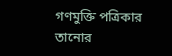গণমুক্তি পত্রিকার তানোর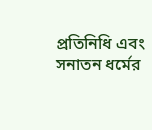প্রতিনিধি এবং সনাতন ধর্মের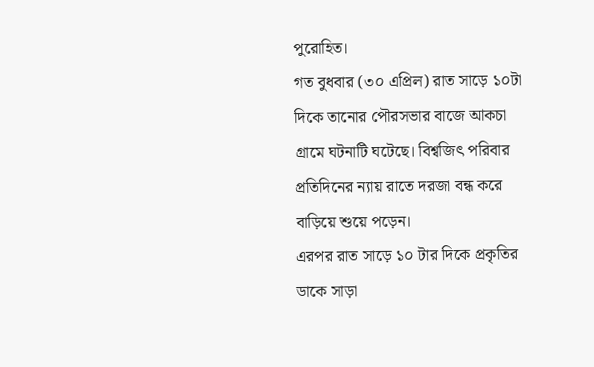পুরোহিত।
গত বুধবার (৩০ এপ্রিল) রাত সাড়ে ১০টা দিকে তানোর পৌরসভার বাজে আকচা গ্রামে ঘটনাটি ঘটেছে। বিশ্বজিৎ পরিবার প্রতিদিনের ন্যায় রাতে দরজা বন্ধ করে বাড়িয়ে শুয়ে পড়েন।
এরপর রাত সাড়ে ১০ টার দিকে প্রকৃতির ডাকে সাড়া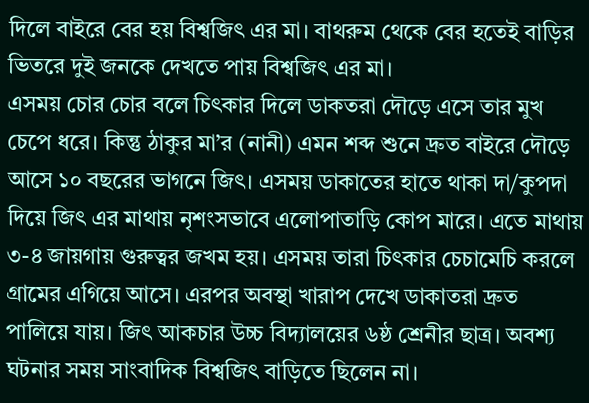দিলে বাইরে বের হয় বিশ্বজিৎ এর মা। বাথরুম থেকে বের হতেই বাড়ির ভিতরে দুই জনকে দেখতে পায় বিশ্বজিৎ এর মা।
এসময় চোর চোর বলে চিৎকার দিলে ডাকতরা দৌড়ে এসে তার মুখ চেপে ধরে। কিন্তু ঠাকুর মা’র (নানী) এমন শব্দ শুনে দ্রুত বাইরে দৌড়ে আসে ১০ বছরের ভাগনে জিৎ। এসময় ডাকাতের হাতে থাকা দা/কুপদা দিয়ে জিৎ এর মাথায় নৃশংসভাবে এলোপাতাড়ি কোপ মারে। এতে মাথায় ৩-৪ জায়গায় গুরুত্বর জখম হয়। এসময় তারা চিৎকার চেচামেচি করলে গ্রামের এগিয়ে আসে। এরপর অবস্থা খারাপ দেখে ডাকাতরা দ্রুত পালিয়ে যায়। জিৎ আকচার উচ্চ বিদ্যালয়ের ৬ষ্ঠ শ্রেনীর ছাত্র। অবশ্য ঘটনার সময় সাংবাদিক বিশ্বজিৎ বাড়িতে ছিলেন না।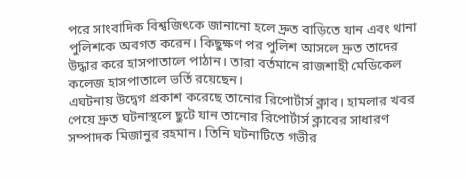পরে সাংবাদিক বিশ্বজিৎকে জানানো হলে দ্রুত বাড়িতে যান এবং থানা পুলিশকে অবগত করেন। কিছুক্ষণ পর পুলিশ আসলে দ্রুত তাদের উদ্ধার করে হাসপাতালে পাঠান। তারা বর্তমানে রাজশাহী মেডিকেল কলেজ হাসপাতালে ভর্তি রয়েছেন।
এঘটনায় উদ্বেগ প্রকাশ করেছে তানোর রিপোর্টার্স ক্লাব। হামলার খবর পেয়ে দ্রুত ঘটনাস্থলে ছুটে যান তানোর রিপোর্টার্স ক্লাবের সাধারণ সম্পাদক মিজানুর রহমান। তিনি ঘটনাটিতে গভীর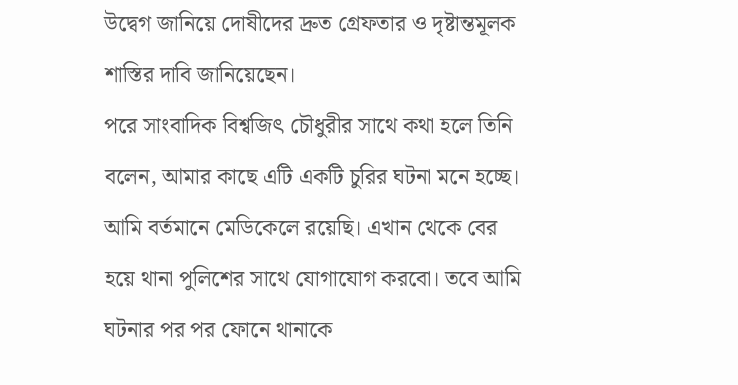উদ্বেগ জানিয়ে দোষীদের দ্রুত গ্রেফতার ও দৃষ্টান্তমূলক শাস্তির দাবি জানিয়েছেন।
পরে সাংবাদিক বিশ্বজিৎ চৌধুরীর সাথে কথা হলে তিনি বলেন, আমার কাছে এটি একটি চুরির ঘটনা মনে হচ্ছে। আমি বর্তমানে মেডিকেলে রয়েছি। এখান থেকে বের হয়ে থানা পুলিশের সাথে যোগাযোগ করবো। তবে আমি ঘটনার পর পর ফোনে থানাকে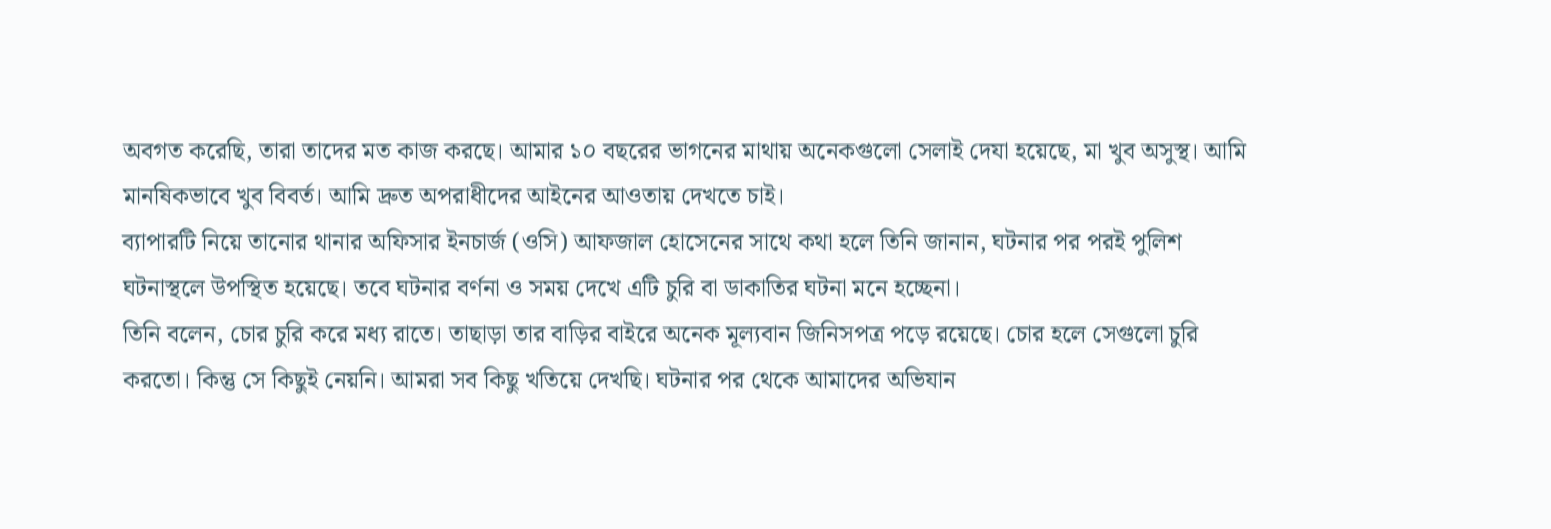অবগত করেছি, তারা তাদের মত কাজ করছে। আমার ১০ বছরের ভাগনের মাথায় অনেকগুলো সেলাই দেযা হয়েছে, মা খুব অসুস্থ। আমি মানষিকভাবে খুব বিবর্ত। আমি দ্রুত অপরাধীদের আইনের আওতায় দেখতে চাই।
ব্যাপারটি নিয়ে তানোর থানার অফিসার ইনচার্জ (ওসি) আফজাল হোসেনের সাথে কথা হলে তিনি জানান, ঘটনার পর পরই পুলিশ ঘটনাস্থলে উপস্থিত হয়েছে। তবে ঘটনার বর্ণনা ও সময় দেখে এটি চুরি বা ডাকাতির ঘটনা মনে হচ্ছেনা।
তিনি বলেন, চোর চুরি করে মধ্য রাতে। তাছাড়া তার বাড়ির বাইরে অনেক মূল্যবান জিনিসপত্র পড়ে রয়েছে। চোর হলে সেগুলো চুরি করতো। কিন্তু সে কিছুই নেয়নি। আমরা সব কিছু খতিয়ে দেখছি। ঘটনার পর থেকে আমাদের অভিযান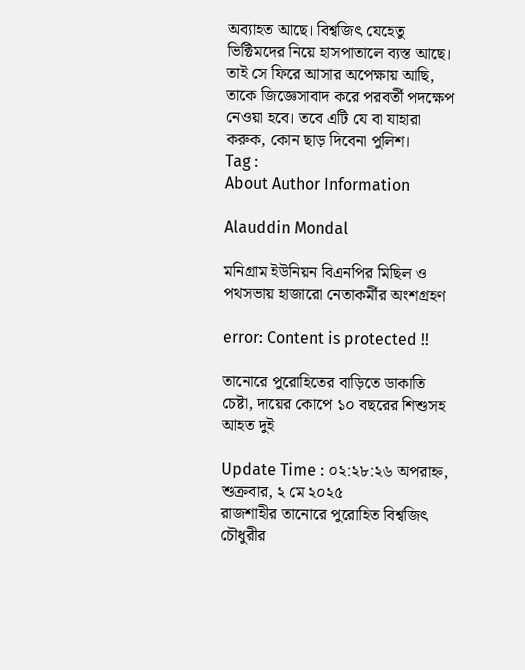অব্যাহত আছে। বিশ্বজিৎ যেহেতু ভিক্টিমদের নিয়ে হাসপাতালে ব্যস্ত আছে। তাই সে ফিরে আসার অপেক্ষায় আছি, তাকে জিজ্ঞেসাবাদ করে পরবর্তী পদক্ষেপ নেওয়া হবে। তবে এটি যে বা যাহারা করুক, কোন ছাড় দিবেনা পুলিশ।
Tag :
About Author Information

Alauddin Mondal

মনিগ্রাম ইউনিয়ন বিএনপির মিছিল ও পথসভায় হাজারো নেতাকর্মীর অংশগ্রহণ

error: Content is protected !!

তানোরে পুরোহিতের বাড়িতে ডাকাতি চেষ্টা, দায়ের কোপে ১০ বছরের শিশুসহ আহত দুই

Update Time : ০২:২৮:২৬ অপরাহ্ন, শুক্রবার, ২ মে ২০২৫
রাজশাহীর তানোরে পুরোহিত বিশ্বজিৎ চৌধুরীর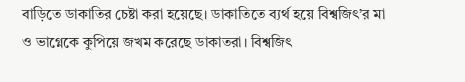বাড়িতে ডাকাতির চেষ্টা করা হয়েছে। ডাকাতিতে ব্যর্থ হয়ে বিশ্বজিৎ’র মা ও ভাগ্নেকে কুপিয়ে জখম করেছে ডাকাতরা। বিশ্বজিৎ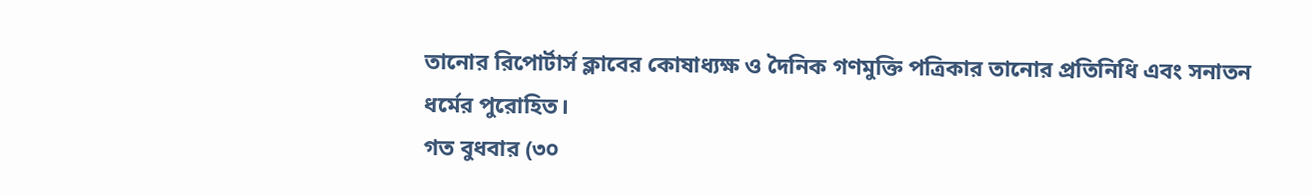তানোর রিপোর্টার্স ক্লাবের কোষাধ্যক্ষ ও দৈনিক গণমুক্তি পত্রিকার তানোর প্রতিনিধি এবং সনাতন ধর্মের পুরোহিত।
গত বুধবার (৩০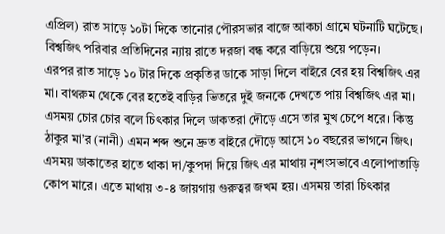এপ্রিল) রাত সাড়ে ১০টা দিকে তানোর পৌরসভার বাজে আকচা গ্রামে ঘটনাটি ঘটেছে। বিশ্বজিৎ পরিবার প্রতিদিনের ন্যায় রাতে দরজা বন্ধ করে বাড়িয়ে শুয়ে পড়েন।
এরপর রাত সাড়ে ১০ টার দিকে প্রকৃতির ডাকে সাড়া দিলে বাইরে বের হয় বিশ্বজিৎ এর মা। বাথরুম থেকে বের হতেই বাড়ির ভিতরে দুই জনকে দেখতে পায় বিশ্বজিৎ এর মা।
এসময় চোর চোর বলে চিৎকার দিলে ডাকতরা দৌড়ে এসে তার মুখ চেপে ধরে। কিন্তু ঠাকুর মা’র (নানী) এমন শব্দ শুনে দ্রুত বাইরে দৌড়ে আসে ১০ বছরের ভাগনে জিৎ। এসময় ডাকাতের হাতে থাকা দা/কুপদা দিয়ে জিৎ এর মাথায় নৃশংসভাবে এলোপাতাড়ি কোপ মারে। এতে মাথায় ৩-৪ জায়গায় গুরুত্বর জখম হয়। এসময় তারা চিৎকার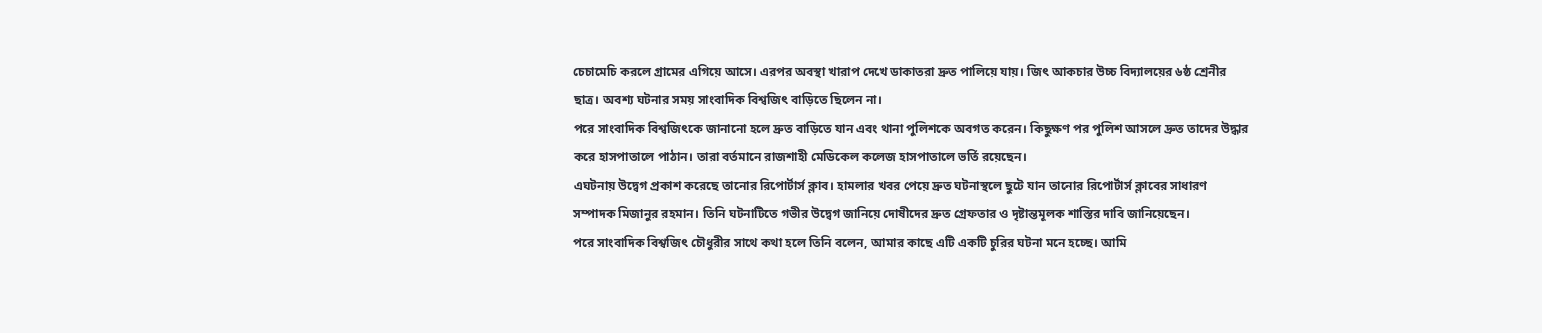চেচামেচি করলে গ্রামের এগিয়ে আসে। এরপর অবস্থা খারাপ দেখে ডাকাতরা দ্রুত পালিয়ে যায়। জিৎ আকচার উচ্চ বিদ্যালয়ের ৬ষ্ঠ শ্রেনীর ছাত্র। অবশ্য ঘটনার সময় সাংবাদিক বিশ্বজিৎ বাড়িতে ছিলেন না।
পরে সাংবাদিক বিশ্বজিৎকে জানানো হলে দ্রুত বাড়িতে যান এবং থানা পুলিশকে অবগত করেন। কিছুক্ষণ পর পুলিশ আসলে দ্রুত তাদের উদ্ধার করে হাসপাতালে পাঠান। তারা বর্তমানে রাজশাহী মেডিকেল কলেজ হাসপাতালে ভর্তি রয়েছেন।
এঘটনায় উদ্বেগ প্রকাশ করেছে তানোর রিপোর্টার্স ক্লাব। হামলার খবর পেয়ে দ্রুত ঘটনাস্থলে ছুটে যান তানোর রিপোর্টার্স ক্লাবের সাধারণ সম্পাদক মিজানুর রহমান। তিনি ঘটনাটিতে গভীর উদ্বেগ জানিয়ে দোষীদের দ্রুত গ্রেফতার ও দৃষ্টান্তমূলক শাস্তির দাবি জানিয়েছেন।
পরে সাংবাদিক বিশ্বজিৎ চৌধুরীর সাথে কথা হলে তিনি বলেন, আমার কাছে এটি একটি চুরির ঘটনা মনে হচ্ছে। আমি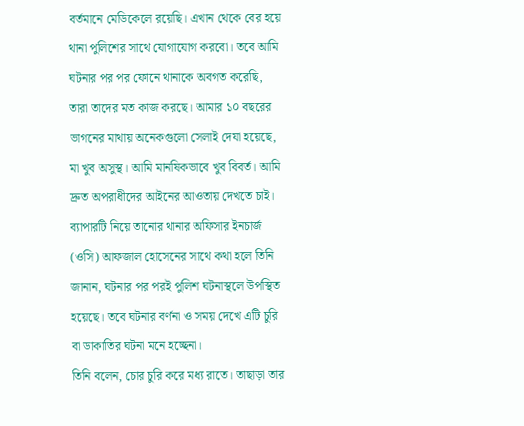বর্তমানে মেডিকেলে রয়েছি। এখান থেকে বের হয়ে থানা পুলিশের সাথে যোগাযোগ করবো। তবে আমি ঘটনার পর পর ফোনে থানাকে অবগত করেছি, তারা তাদের মত কাজ করছে। আমার ১০ বছরের ভাগনের মাথায় অনেকগুলো সেলাই দেযা হয়েছে, মা খুব অসুস্থ। আমি মানষিকভাবে খুব বিবর্ত। আমি দ্রুত অপরাধীদের আইনের আওতায় দেখতে চাই।
ব্যাপারটি নিয়ে তানোর থানার অফিসার ইনচার্জ (ওসি) আফজাল হোসেনের সাথে কথা হলে তিনি জানান, ঘটনার পর পরই পুলিশ ঘটনাস্থলে উপস্থিত হয়েছে। তবে ঘটনার বর্ণনা ও সময় দেখে এটি চুরি বা ডাকাতির ঘটনা মনে হচ্ছেনা।
তিনি বলেন, চোর চুরি করে মধ্য রাতে। তাছাড়া তার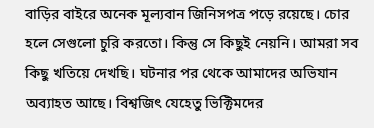বাড়ির বাইরে অনেক মূল্যবান জিনিসপত্র পড়ে রয়েছে। চোর হলে সেগুলো চুরি করতো। কিন্তু সে কিছুই নেয়নি। আমরা সব কিছু খতিয়ে দেখছি। ঘটনার পর থেকে আমাদের অভিযান অব্যাহত আছে। বিশ্বজিৎ যেহেতু ভিক্টিমদের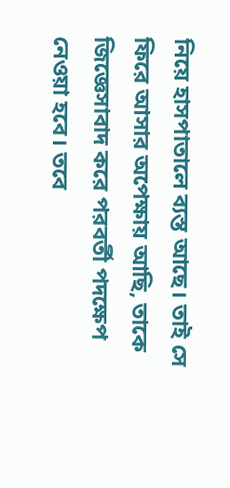নিয়ে হাসপাতালে ব্যস্ত আছে। তাই সে ফিরে আসার অপেক্ষায় আছি, তাকে জিজ্ঞেসাবাদ করে পরবর্তী পদক্ষেপ নেওয়া হবে। তবে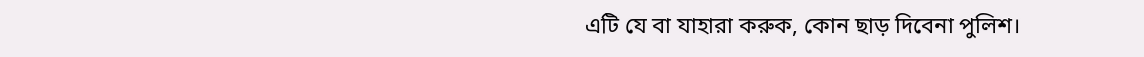এটি যে বা যাহারা করুক, কোন ছাড় দিবেনা পুলিশ।